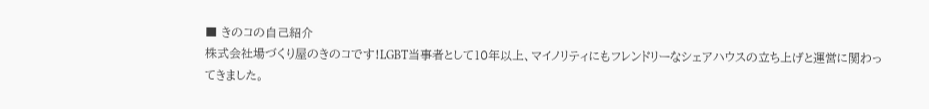■ きのコの自己紹介
株式会社場づくり屋のきのコです!LGBT当事者として10年以上、マイノリティにもフレンドリーなシェアハウスの立ち上げと運営に関わってきました。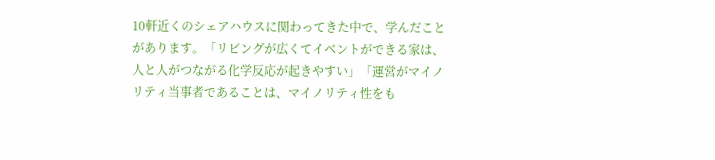10軒近くのシェアハウスに関わってきた中で、学んだことがあります。「リビングが広くてイベントができる家は、人と人がつながる化学反応が起きやすい」「運営がマイノリティ当事者であることは、マイノリティ性をも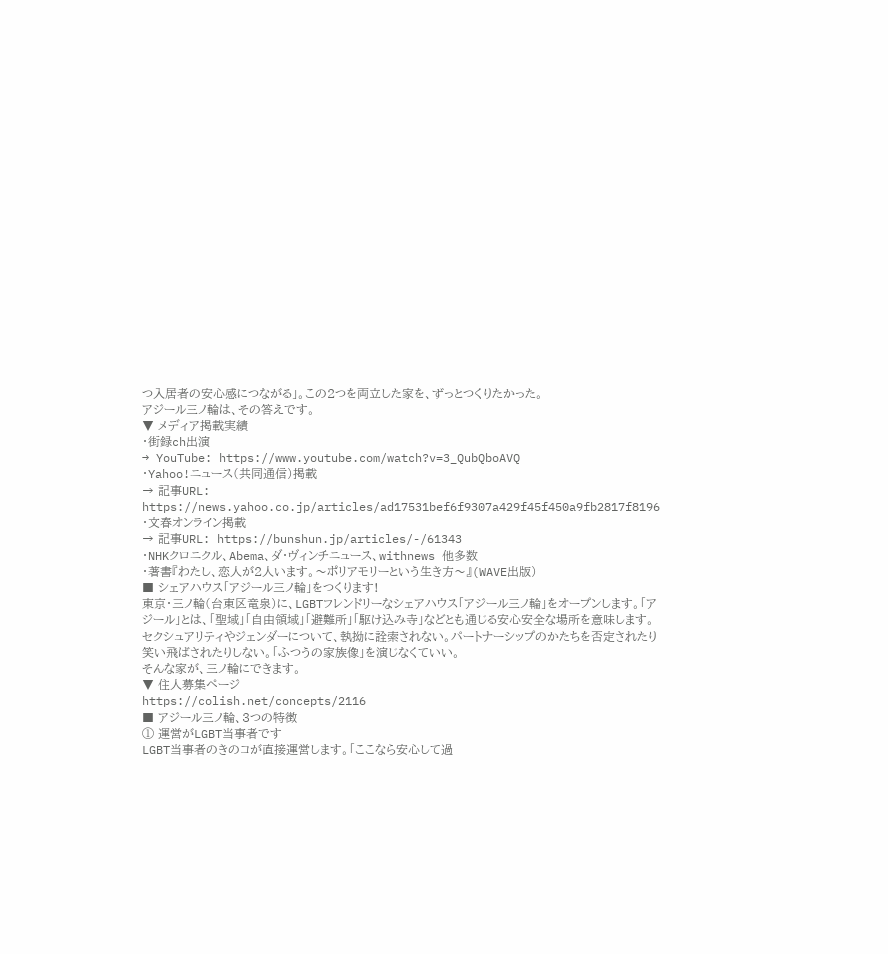つ入居者の安心感につながる」。この2つを両立した家を、ずっとつくりたかった。
アジール三ノ輪は、その答えです。
▼ メディア掲載実績
・街録ch出演
→ YouTube: https://www.youtube.com/watch?v=3_QubQboAVQ
・Yahoo!ニュース(共同通信)掲載
→ 記事URL: https://news.yahoo.co.jp/articles/ad17531bef6f9307a429f45f450a9fb2817f8196
・文春オンライン掲載
→ 記事URL: https://bunshun.jp/articles/-/61343
・NHKクロニクル、Abema、ダ・ヴィンチニュース、withnews 他多数
・著書『わたし、恋人が2人います。〜ポリアモリーという生き方〜』(WAVE出版)
■ シェアハウス「アジール三ノ輪」をつくります!
東京・三ノ輪(台東区竜泉)に、LGBTフレンドリーなシェアハウス「アジール三ノ輪」をオープンします。「アジール」とは、「聖域」「自由領域」「避難所」「駆け込み寺」などとも通じる安心安全な場所を意味します。
セクシュアリティやジェンダーについて、執拗に詮索されない。パートナーシップのかたちを否定されたり笑い飛ばされたりしない。「ふつうの家族像」を演じなくていい。
そんな家が、三ノ輪にできます。
▼ 住人募集ページ
https://colish.net/concepts/2116
■ アジール三ノ輪、3つの特徴
① 運営がLGBT当事者です
LGBT当事者のきのコが直接運営します。「ここなら安心して過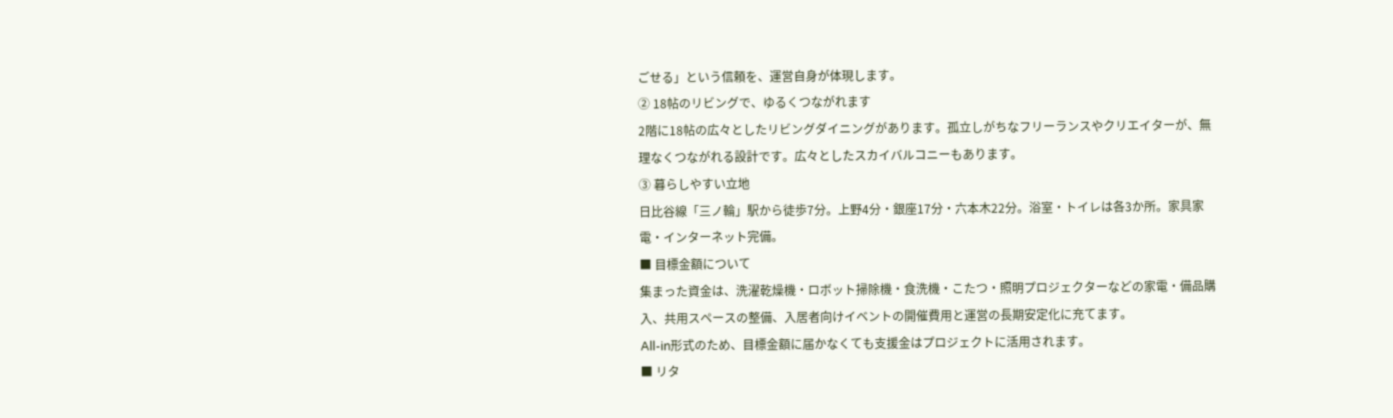ごせる」という信頼を、運営自身が体現します。
② 18帖のリビングで、ゆるくつながれます
2階に18帖の広々としたリビングダイニングがあります。孤立しがちなフリーランスやクリエイターが、無理なくつながれる設計です。広々としたスカイバルコニーもあります。
③ 暮らしやすい立地
日比谷線「三ノ輪」駅から徒歩7分。上野4分・銀座17分・六本木22分。浴室・トイレは各3か所。家具家電・インターネット完備。
■ 目標金額について
集まった資金は、洗濯乾燥機・ロボット掃除機・食洗機・こたつ・照明プロジェクターなどの家電・備品購入、共用スペースの整備、入居者向けイベントの開催費用と運営の長期安定化に充てます。
All-in形式のため、目標金額に届かなくても支援金はプロジェクトに活用されます。
■ リタ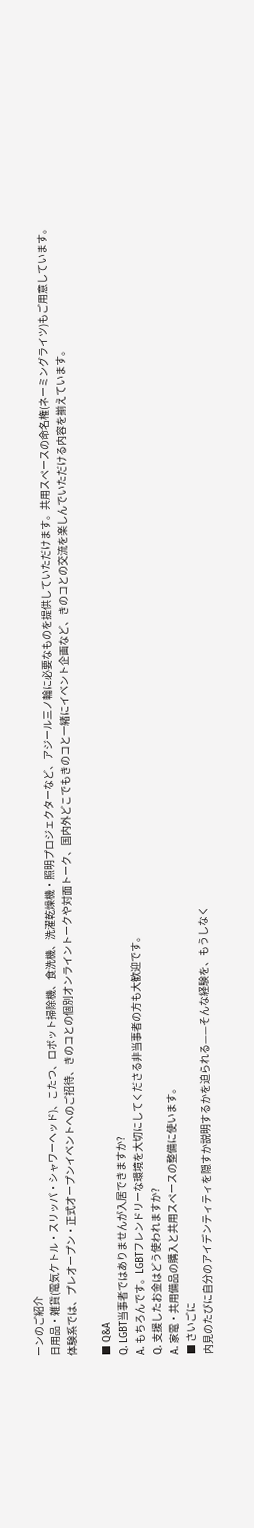ーンのご紹介
日用品・雑貨(電気ケトル・スリッパ・シャワーヘッド)、こたつ、ロボット掃除機、食洗機、洗濯乾燥機・照明プロジェクターなど、アジール三ノ輪に必要なものを提供していただけます。共用スペースの命名権(ネーミングライツ)もご用意しています。
体験系では、プレオープン・正式オープンイベントへのご招待、きのコとの個別オンライントークや対面トーク、国内外どこでもきのコと一緒にイベント企画など、きのコとの交流を楽しんでいただける内容を揃えています。

■ Q&A
Q. LGBT当事者ではありませんが入居できますか?
A. もちろんです。LGBTフレンドリーな環境を大切にしてくださる非当事者の方も大歓迎です。
Q. 支援したお金はどう使われますか?
A. 家電・共用備品の購入と共用スペースの整備に使います。
■ さいごに
内見のたびに自分のアイデンティティを隠すか説明するかを迫られる——そんな経験を、もうしなく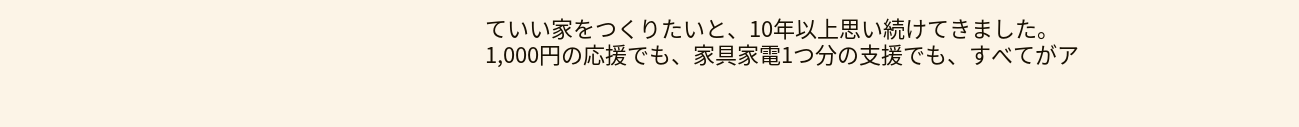ていい家をつくりたいと、10年以上思い続けてきました。
1,000円の応援でも、家具家電1つ分の支援でも、すべてがア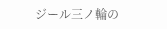ジール三ノ輪の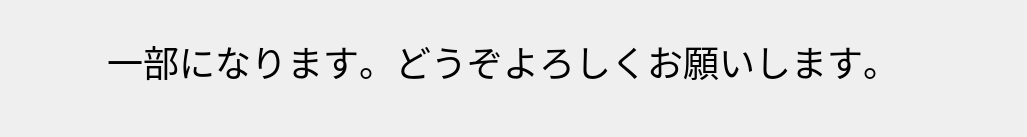一部になります。どうぞよろしくお願いします。